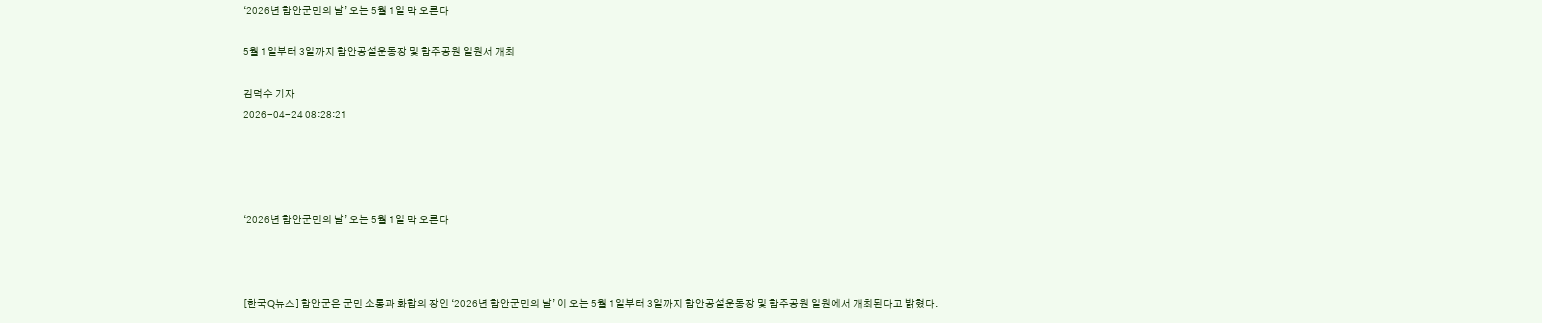‘2026년 함안군민의 날’ 오는 5월 1일 막 오른다

5월 1일부터 3일까지 함안공설운동장 및 함주공원 일원서 개최

김덕수 기자
2026-04-24 08:28:21




‘2026년 함안군민의 날’ 오는 5월 1일 막 오른다



[한국Q뉴스] 함안군은 군민 소통과 화합의 장인 ‘2026년 함안군민의 날’ 이 오는 5월 1일부터 3일까지 함안공설운동장 및 함주공원 일원에서 개최된다고 밝혔다.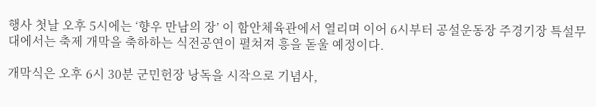행사 첫날 오후 5시에는 ‘향우 만남의 장’ 이 함안체육관에서 열리며 이어 6시부터 공설운동장 주경기장 특설무대에서는 축제 개막을 축하하는 식전공연이 펼쳐져 흥을 돋울 예정이다.

개막식은 오후 6시 30분 군민헌장 낭독을 시작으로 기념사,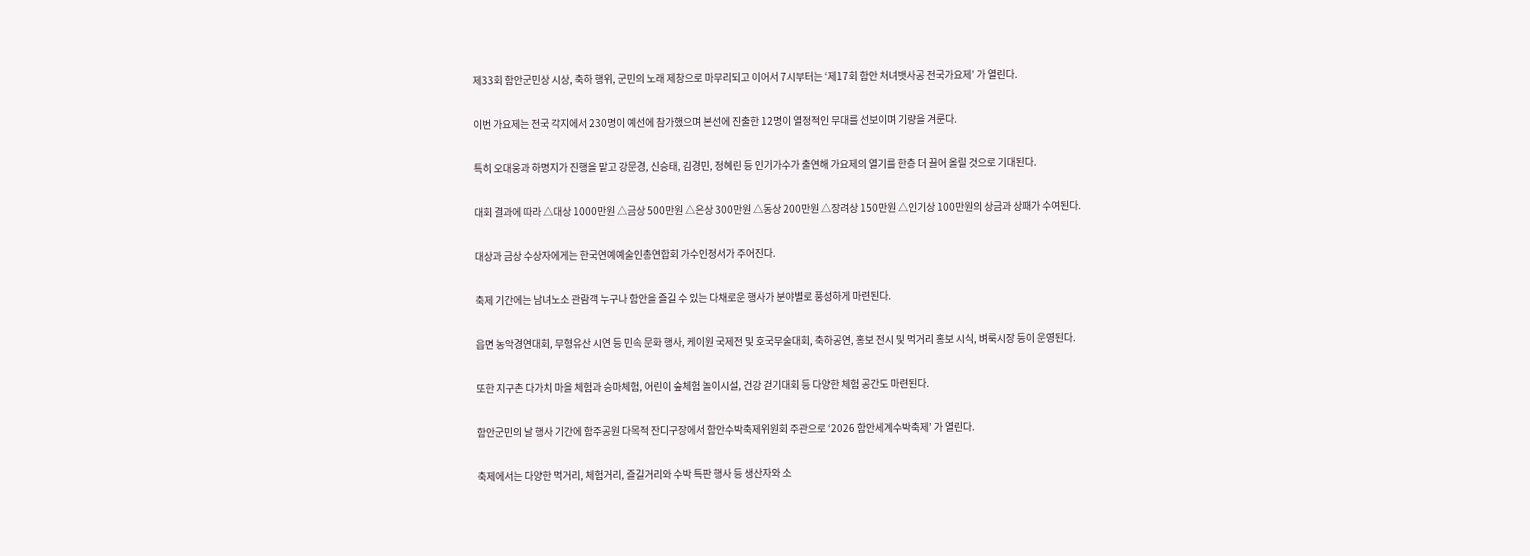제33회 함안군민상 시상, 축하 행위, 군민의 노래 제창으로 마무리되고 이어서 7시부터는 ‘제17회 함안 처녀뱃사공 전국가요제’ 가 열린다.

이번 가요제는 전국 각지에서 230명이 예선에 참가했으며 본선에 진출한 12명이 열정적인 무대를 선보이며 기량을 겨룬다.

특히 오대웅과 하명지가 진행을 맡고 강문경, 신승태, 김경민, 정혜린 등 인기가수가 출연해 가요제의 열기를 한층 더 끌어 올릴 것으로 기대된다.

대회 결과에 따라 △대상 1000만원 △금상 500만원 △은상 300만원 △동상 200만원 △장려상 150만원 △인기상 100만원의 상금과 상패가 수여된다.

대상과 금상 수상자에게는 한국연예예술인총연합회 가수인정서가 주어진다.

축제 기간에는 남녀노소 관람객 누구나 함안을 즐길 수 있는 다채로운 행사가 분야별로 풍성하게 마련된다.

읍면 농악경연대회, 무형유산 시연 등 민속 문화 행사, 케이원 국제전 및 호국무술대회, 축하공연, 홍보 전시 및 먹거리 홍보 시식, 벼룩시장 등이 운영된다.

또한 지구촌 다가치 마을 체험과 승마체험, 어린이 숲체험 놀이시설, 건강 걷기대회 등 다양한 체험 공간도 마련된다.

함안군민의 날 행사 기간에 함주공원 다목적 잔디구장에서 함안수박축제위원회 주관으로 ‘2026 함안세계수박축제’ 가 열린다.

축제에서는 다양한 먹거리, 체험거리, 즐길거리와 수박 특판 행사 등 생산자와 소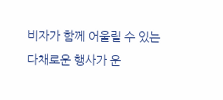비자가 함께 어울릴 수 있는 다채로운 행사가 운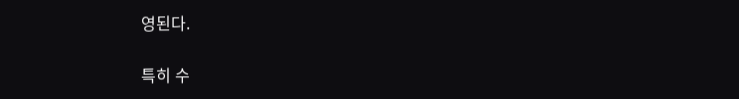영된다.

특히 수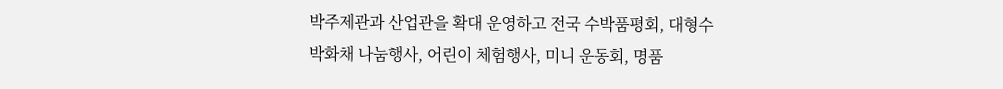박주제관과 산업관을 확대 운영하고 전국 수박품평회, 대형수박화채 나눔행사, 어린이 체험행사, 미니 운동회, 명품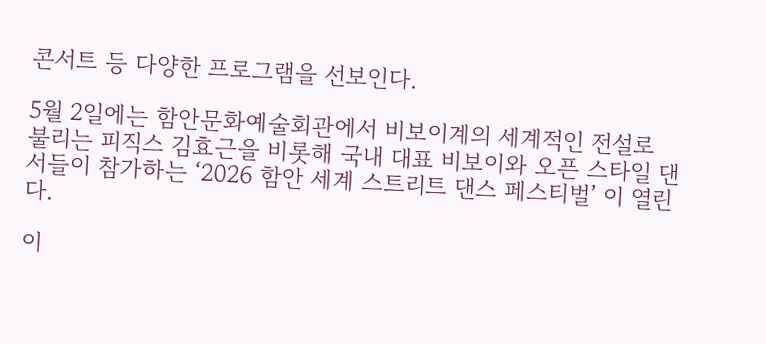콘서트 등 다양한 프로그램을 선보인다.

5월 2일에는 함안문화예술회관에서 비보이계의 세계적인 전설로 불리는 피직스 김효근을 비롯해 국내 대표 비보이와 오픈 스타일 댄서들이 참가하는 ‘2026 함안 세계 스트리트 댄스 페스티벌’ 이 열린다.

이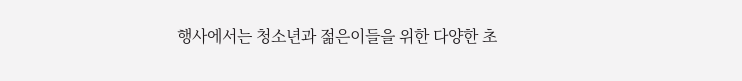행사에서는 청소년과 젊은이들을 위한 다양한 초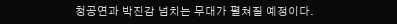청공연과 박진감 넘치는 무대가 펼쳐질 예정이다.